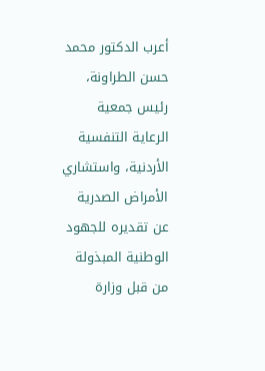أعرب الدكتور محمد حسن الطراونة، رئيس جمعية الرعاية التنفسية الأردنية، واستشاري الأمراض الصدرية عن تقديره للجهود الوطنية المبذولة من قبل وزارة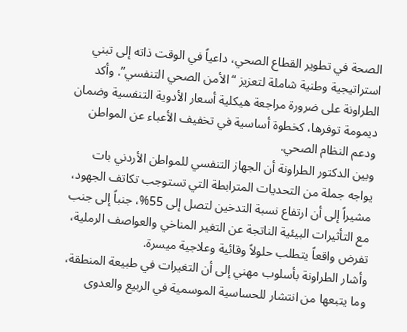الصحة في تطوير القطاع الصحي، داعياً في الوقت ذاته إلى تبني استراتيجية وطنية شاملة لتعزيز “الأمن الصحي التنفسي”. وأكد الطراونة على ضرورة مراجعة هيكلية أسعار الأدوية التنفسية وضمان ديمومة توفرها، كخطوة أساسية في تخفيف الأعباء عن المواطن ودعم النظام الصحي.
وبين الدكتور الطراونة أن الجهاز التنفسي للمواطن الأردني بات يواجه جملة من التحديات المترابطة التي تستوجب تكاتف الجهود، مشيراً إلى أن ارتفاع نسبة التدخين لتصل إلى 55%، جنباً إلى جنب مع التأثيرات البيئية الناتجة عن التغير المناخي والعواصف الرملية، تفرض واقعاً يتطلب حلولاً وقائية وعلاجية ميسرة.
وأشار الطراونة بأسلوب مهني إلى أن التغيرات في طبيعة المنطقة، وما يتبعها من انتشار للحساسية الموسمية في الربيع والعدوى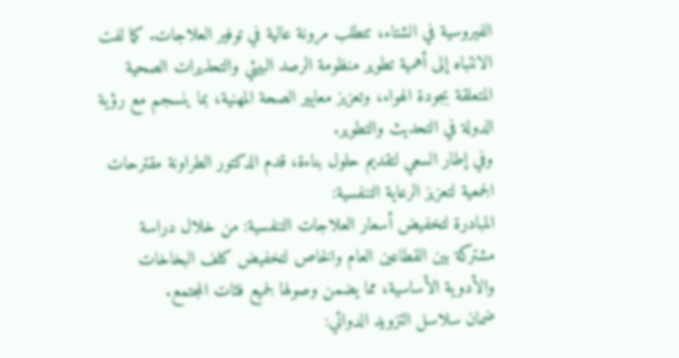الفيروسية في الشتاء، تتطلب مرونة عالية في توفير العلاجات. كما لفت الانتباه إلى أهمية تطوير منظومة الرصد البيئي والتحذيرات الصحية المتعلقة بجودة الهواء، وتعزيز معايير الصحة المهنية، بما ينسجم مع رؤية الدولة في التحديث والتطوير.
وفي إطار السعي لتقديم حلول بناءة، قدم الدكتور الطراونة مقترحات الجمعية لتعزيز الرعاية التنفسية:
المبادرة لتخفيض أسعار العلاجات التنفسية: من خلال دراسة مشتركة بين القطاعين العام والخاص لتخفيض كلف البخاخات والأدوية الأساسية، مما يضمن وصولها لجميع فئات المجتمع.
ضمان سلاسل التزويد الدوائي: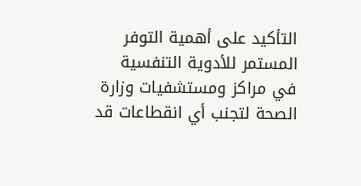التأكيد على أهمية التوفر المستمر للأدوية التنفسية في مراكز ومستشفيات وزارة الصحة لتجنب أي انقطاعات قد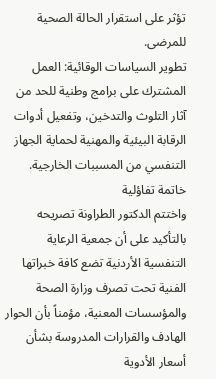تؤثر على استقرار الحالة الصحية للمرضى.
تطوير السياسات الوقائية: العمل المشترك على برامج وطنية للحد من آثار التلوث والتدخين، وتفعيل أدوات الرقابة البيئية والمهنية لحماية الجهاز التنفسي من المسببات الخارجية.
خاتمة تفاؤلية
واختتم الدكتور الطراونة تصريحه بالتأكيد على أن جمعية الرعاية التنفسية الأردنية تضع كافة خبراتها الفنية تحت تصرف وزارة الصحة والمؤسسات المعنية، مؤمناً بأن الحوار الهادف والقرارات المدروسة بشأن أسعار الأدوية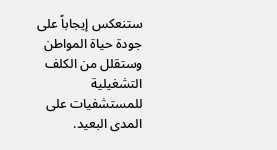ستنعكس إيجاباً على جودة حياة المواطن وستقلل من الكلف التشغيلية للمستشفيات على المدى البعيد.